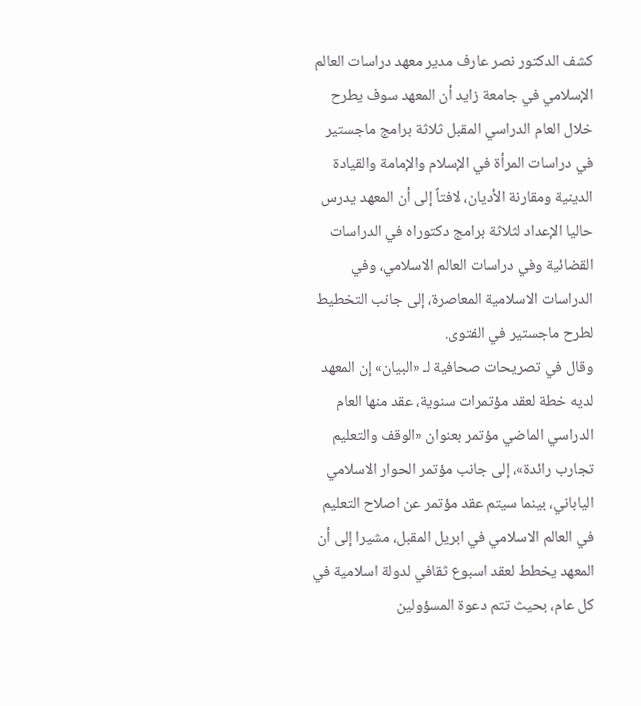كشف الدكتور نصر عارف مدير معهد دراسات العالم الإسلامي في جامعة زايد أن المعهد سوف يطرح خلال العام الدراسي المقبل ثلاثة برامج ماجستير في دراسات المرأة في الإسلام والإمامة والقيادة الدينية ومقارنة الأديان، لافتاً إلى أن المعهد يدرس حاليا الإعداد لثلاثة برامج دكتوراه في الدراسات القضائية وفي دراسات العالم الاسلامي، وفي الدراسات الاسلامية المعاصرة، إلى جانب التخطيط لطرح ماجستير في الفتوى.
وقال في تصريحات صحافية لـ «البيان» إن المعهد لديه خطة لعقد مؤتمرات سنوية، عقد منها العام الدراسي الماضي مؤتمر بعنوان «الوقف والتعليم تجارب رائدة»، إلى جانب مؤتمر الحوار الاسلامي الياباني، بينما سيتم عقد مؤتمر عن اصلاح التعليم في العالم الاسلامي في ابريل المقبل، مشيرا إلى أن المعهد يخطط لعقد اسبوع ثقافي لدولة اسلامية في كل عام، بحيث تتم دعوة المسؤولين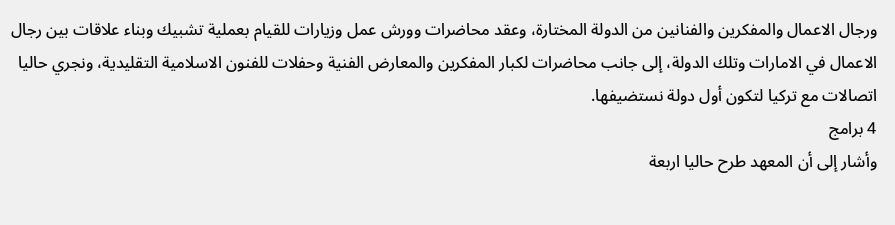ورجال الاعمال والمفكرين والفنانين من الدولة المختارة، وعقد محاضرات وورش عمل وزيارات للقيام بعملية تشبيك وبناء علاقات بين رجال الاعمال في الامارات وتلك الدولة، إلى جانب محاضرات لكبار المفكرين والمعارض الفنية وحفلات للفنون الاسلامية التقليدية، ونجري حاليا اتصالات مع تركيا لتكون أول دولة نستضيفها.
4 برامج
وأشار إلى أن المعهد طرح حاليا اربعة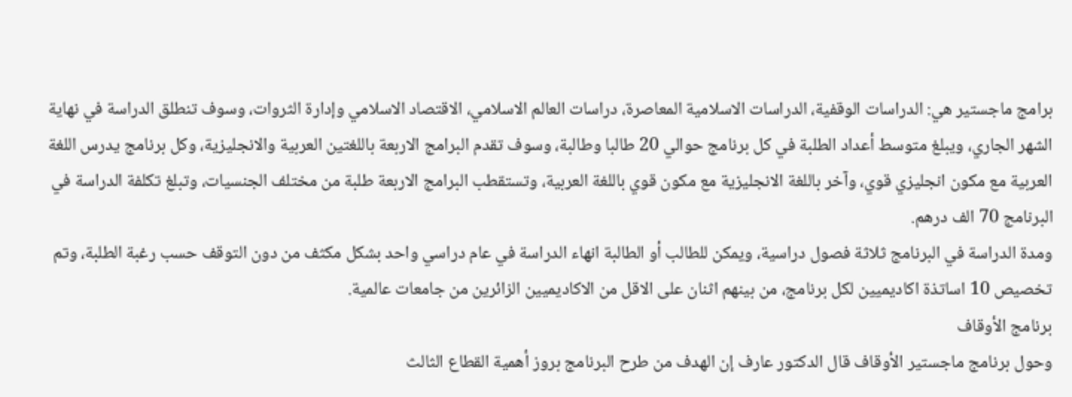برامج ماجستير هي: الدراسات الوقفية، الدراسات الاسلامية المعاصرة، دراسات العالم الاسلامي، الاقتصاد الاسلامي وإدارة الثروات، وسوف تنطلق الدراسة في نهاية الشهر الجاري، ويبلغ متوسط أعداد الطلبة في كل برنامج حوالي 20 طالبا وطالبة، وسوف تقدم البرامج الاربعة باللغتين العربية والانجليزية، وكل برنامج يدرس اللغة العربية مع مكون انجليزي قوي، وآخر باللغة الانجليزية مع مكون قوي باللغة العربية، وتستقطب البرامج الاربعة طلبة من مختلف الجنسيات، وتبلغ تكلفة الدراسة في البرنامج 70 الف درهم.
ومدة الدراسة في البرنامج ثلاثة فصول دراسية، ويمكن للطالب أو الطالبة انهاء الدراسة في عام دراسي واحد بشكل مكثف من دون التوقف حسب رغبة الطلبة، وتم تخصيص 10 اساتذة اكاديميين لكل برنامج، من بينهم اثنان على الاقل من الاكاديميين الزائرين من جامعات عالمية.
برنامج الأوقاف
وحول برنامج ماجستير الأوقاف قال الدكتور عارف إن الهدف من طرح البرنامج بروز أهمية القطاع الثالث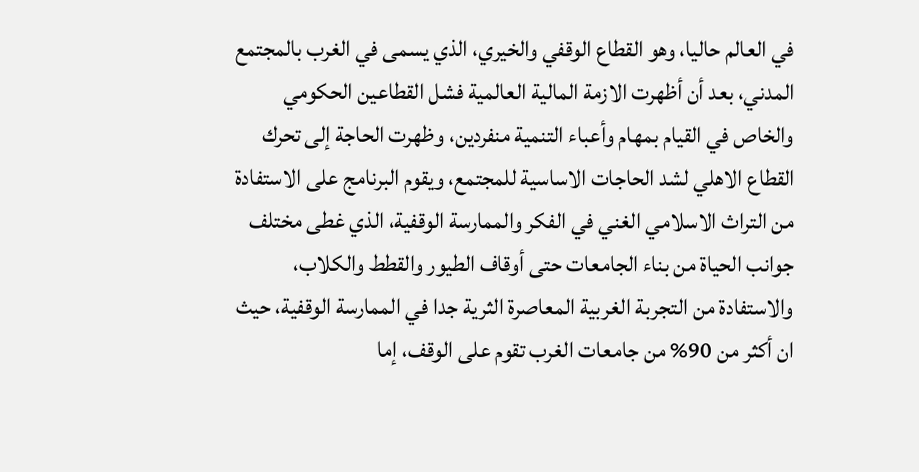في العالم حاليا، وهو القطاع الوقفي والخيري، الذي يسمى في الغرب بالمجتمع المدني، بعد أن أظهرت الازمة المالية العالمية فشل القطاعين الحكومي والخاص في القيام بمهام وأعباء التنمية منفردين، وظهرت الحاجة إلى تحرك القطاع الاهلي لشد الحاجات الاساسية للمجتمع، ويقوم البرنامج على الاستفادة من التراث الاسلامي الغني في الفكر والممارسة الوقفية، الذي غطى مختلف جوانب الحياة من بناء الجامعات حتى أوقاف الطيور والقطط والكلاب، والاستفادة من التجربة الغربية المعاصرة الثرية جدا في الممارسة الوقفية، حيث ان أكثر من 90% من جامعات الغرب تقوم على الوقف، إما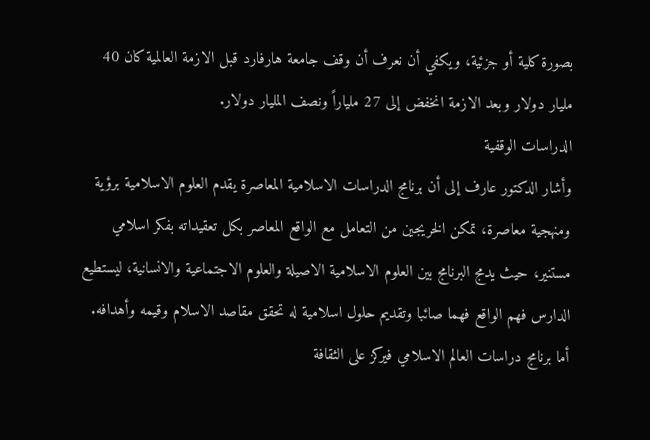بصورة كلية أو جزئية، ويكفي أن نعرف أن وقف جامعة هارفارد قبل الازمة العالمية كان 40 مليار دولار وبعد الازمة انخفض إلى 27 ملياراً ونصف المليار دولار.
الدراسات الوقفية
وأشار الدكتور عارف إلى أن برنامج الدراسات الاسلامية المعاصرة يقدم العلوم الاسلامية برؤية ومنهجية معاصرة، تمكن الخريجين من التعامل مع الواقع المعاصر بكل تعقيداته بفكر اسلامي مستنير، حيث يدمج البرنامج بين العلوم الاسلامية الاصيلة والعلوم الاجتماعية والانسانية، ليستطيع الدارس فهم الواقع فهما صائبا وتقديم حلول اسلامية له تحقق مقاصد الاسلام وقيمه وأهدافه.
أما برنامج دراسات العالم الاسلامي فيركز على الثقافة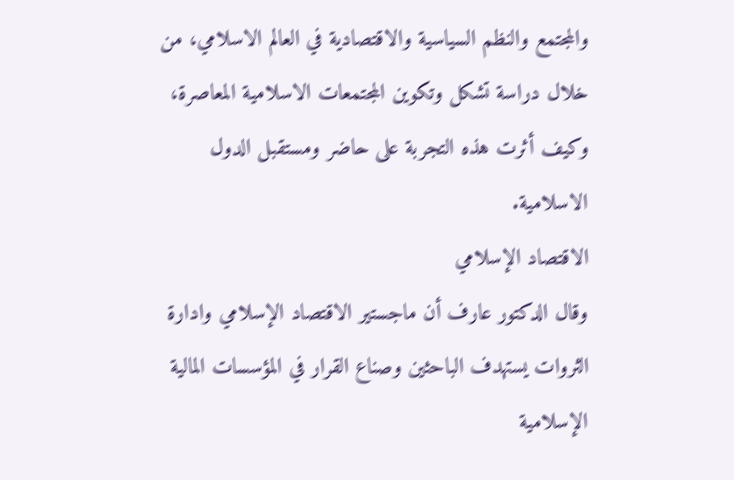والمجتمع والنظم السياسية والاقتصادية في العالم الاسلامي، من خلال دراسة تشكل وتكوين المجتمعات الاسلامية المعاصرة، وكيف أثرت هذه التجربة على حاضر ومستقبل الدول الاسلامية.
الاقتصاد الإسلامي
وقال الدكتور عارف أن ماجستير الاقتصاد الإسلامي وادارة الثروات يستهدف الباحثين وصناع القرار في المؤسسات المالية الإسلامية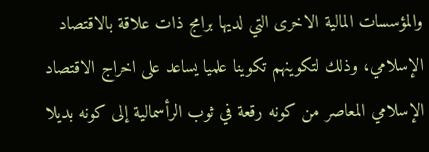والمؤسسات المالية الاخرى التي لديها برامج ذات علاقة بالاقتصاد الإسلامي، وذلك لتكوينهم تكوينا علميا يساعد على اخراج الاقتصاد الإسلامي المعاصر من كونه رقعة في ثوب الرأسمالية إلى كونه بديلا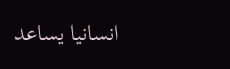انسانيا يساعد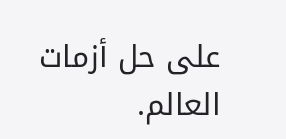على حل أزمات العالم.